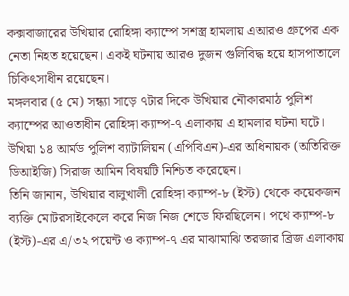কক্সবাজারের উখিয়ার রোহিঙ্গা ক্যাম্পে সশস্ত্র হামলায় এআরও গ্রুপের এক নেতা নিহত হয়েছেন। একই ঘটনায় আরও দুজন গুলিবিদ্ধ হয়ে হাসপাতালে চিকিৎসাধীন রয়েছেন।
মঙ্গলবার (৫ মে) সন্ধ্যা সাড়ে ৭টার দিকে উখিয়ার নৌকারমাঠ পুলিশ ক্যাম্পের আওতাধীন রোহিঙ্গা ক্যাম্প-৭ এলাকায় এ হামলার ঘটনা ঘটে।
উখিয়া ১৪ আর্মড পুলিশ ব্যাটালিয়ন (এপিবিএন)-এর অধিনায়ক (অতিরিক্ত ডিআইজি) সিরাজ আমিন বিষয়টি নিশ্চিত করেছেন।
তিনি জানান, উখিয়ার বালুখালী রোহিঙ্গা ক্যাম্প-৮ (ইস্ট) থেকে কয়েকজন ব্যক্তি মোটরসাইকেলে করে নিজ নিজ শেডে ফিরছিলেন। পথে ক্যাম্প-৮ (ইস্ট)-এর এ/৩২ পয়েন্ট ও ক্যাম্প-৭ এর মাঝামাঝি তরজার ব্রিজ এলাকায়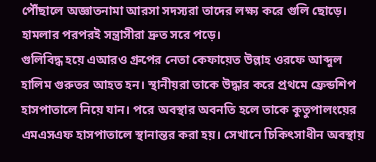পৌঁছালে অজ্ঞাতনামা আরসা সদস্যরা তাদের লক্ষ্য করে গুলি ছোড়ে। হামলার পরপরই সন্ত্রাসীরা দ্রুত সরে পড়ে।
গুলিবিদ্ধ হয়ে এআরও গ্রুপের নেতা কেফায়েত উল্লাহ ওরফে আব্দুল হালিম গুরুতর আহত হন। স্থানীয়রা তাকে উদ্ধার করে প্রথমে ফ্রেন্ডশিপ হাসপাতালে নিয়ে যান। পরে অবস্থার অবনতি হলে তাকে কুতুপালংয়ের এমএসএফ হাসপাতালে স্থানান্তর করা হয়। সেখানে চিকিৎসাধীন অবস্থায়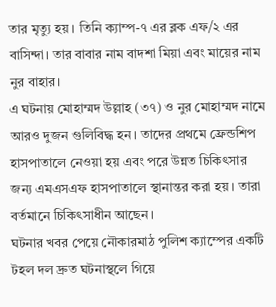তার মৃত্যু হয়। তিনি ক্যাম্প-৭ এর ব্লক এফ/২ এর বাসিন্দা। তার বাবার নাম বাদশা মিয়া এবং মায়ের নাম নুর বাহার।
এ ঘটনায় মোহাম্মদ উল্লাহ (৩৭) ও নুর মোহাম্মদ নামে আরও দুজন গুলিবিদ্ধ হন। তাদের প্রথমে ফ্রেন্ডশিপ হাসপাতালে নেওয়া হয় এবং পরে উন্নত চিকিৎসার জন্য এমএসএফ হাসপাতালে স্থানান্তর করা হয়। তারা বর্তমানে চিকিৎসাধীন আছেন।
ঘটনার খবর পেয়ে নৌকারমাঠ পুলিশ ক্যাম্পের একটি টহল দল দ্রুত ঘটনাস্থলে গিয়ে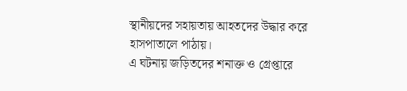স্থানীয়দের সহায়তায় আহতদের উদ্ধার করে হাসপাতালে পাঠায়।
এ ঘটনায় জড়িতদের শনাক্ত ও গ্রেপ্তারে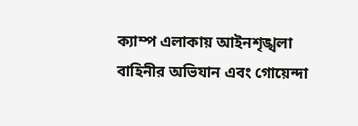ক্যাম্প এলাকায় আইনশৃঙ্খলা বাহিনীর অভিযান এবং গোয়েন্দা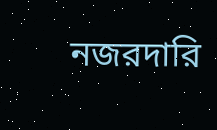নজরদারি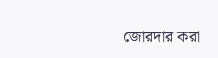জোরদার করা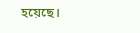হয়েছে।